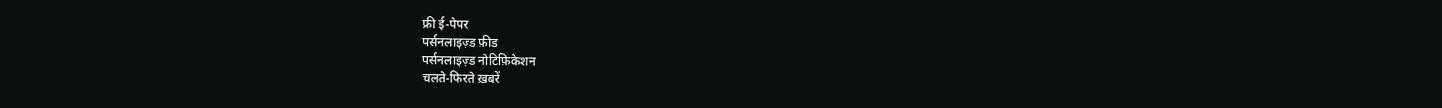फ्री ई-पेपर
पर्सनलाइज़्ड फ़ीड
पर्सनलाइज़्ड नोटिफ़िकेशन
चलते-फिरते ख़बरें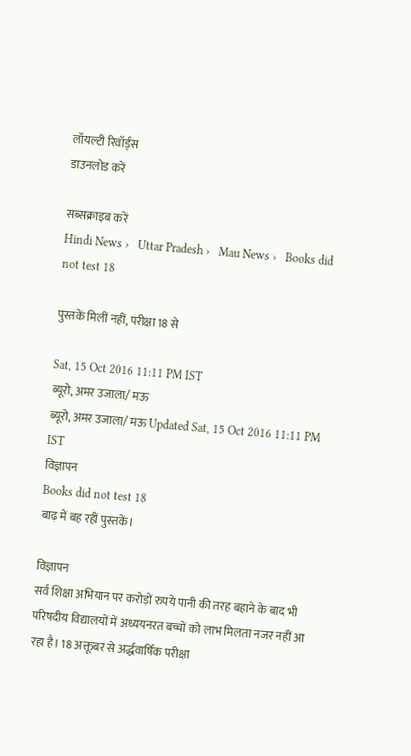लॉयल्टी रिवॉर्ड्स
डाउनलोड करें

सब्सक्राइब करें
Hindi News ›   Uttar Pradesh ›   Mau News ›   Books did not test 18

पुस्तकें मिलीं नहीं, परीक्षा 18 से

Sat, 15 Oct 2016 11:11 PM IST
ब्यूरो, अमर उजाला/ मऊ
ब्यूरो, अमर उजाला/ मऊ Updated Sat, 15 Oct 2016 11:11 PM IST
विज्ञापन
Books did not test 18
बाढ़ में बह रहीं ‌पुस्‍तकें।

विज्ञापन
सर्व शिक्षा अभियान पर करोड़ों रुपये पानी की तरह बहाने के बाद भी परिषदीय विद्यालयों में अध्ययनरत बच्चों को लाभ मिलता नजर नहीं आ रहा है। 18 अक्तूबर से अर्द्धवार्षिक परीक्षा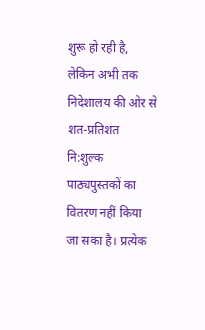शुरू हो रही है, लेकिन अभी तक निदेशालय की ओर से शत-प्रतिशत नि:शुल्क पाठ्यपुस्तकों का वितरण नहीं किया जा सका है। प्रत्येक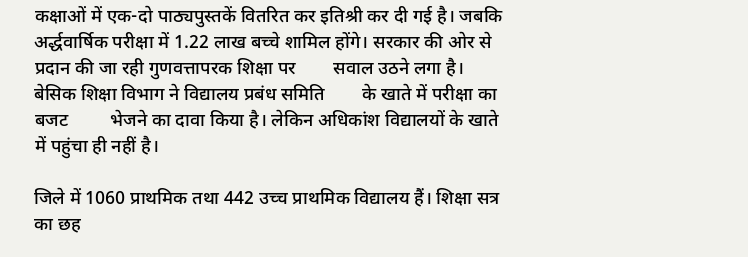कक्षाओं में एक-दो पाठ्यपुस्तकें वितरित कर इतिश्री कर दी गई है। जबकि अर्द्धवार्षिक परीक्षा में 1.22 लाख बच्चे शामिल होंगे। सरकार की ओर से प्रदान की जा रही गुणवत्तापरक शिक्षा पर        सवाल उठने लगा है। बेसिक शिक्षा विभाग ने विद्यालय प्रबंध समिति        के खाते में परीक्षा का बजट         भेजने का दावा किया है। लेकिन अधिकांश विद्यालयों के खाते में पहुंचा ही नहीं है।

जिले में 1060 प्राथमिक तथा 442 उच्च प्राथमिक विद्यालय हैं। शिक्षा सत्र का छह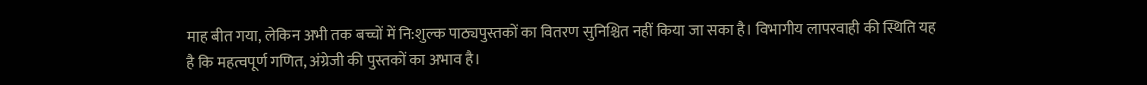माह बीत गया, लेकिन अभी तक बच्चों में नि:शुल्क पाठ्यपुस्तकों का वितरण सुनिश्चित नहीं किया जा सका है। विभागीय लापरवाही की स्थिति यह है कि महत्वपूर्ण गणित, अंग्रेजी की पुस्तकों का अभाव है।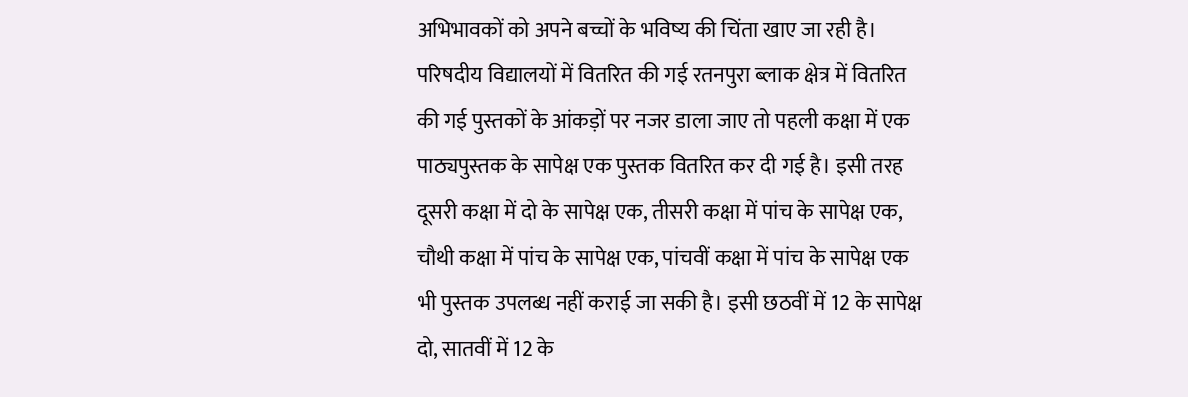अभिभावकों को अपने बच्चों के भविष्य की चिंता खाए जा रही है। परिषदीय विद्यालयों में वितरित की गई रतनपुरा ब्लाक क्षेत्र में वितरित की गई पुस्तकों के आंकड़ों पर नजर डाला जाए तो पहली कक्षा में एक पाठ्यपुस्तक के सापेक्ष एक पुस्तक वितरित कर दी गई है। इसी तरह दूसरी कक्षा में दो के सापेक्ष एक, तीसरी कक्षा में पांच के सापेक्ष एक, चौथी कक्षा में पांच के सापेक्ष एक, पांचवीं कक्षा में पांच के सापेक्ष एक भी पुस्तक उपलब्ध नहीं कराई जा सकी है। इसी छठवीं में 12 के सापेक्ष दो, सातवीं में 12 के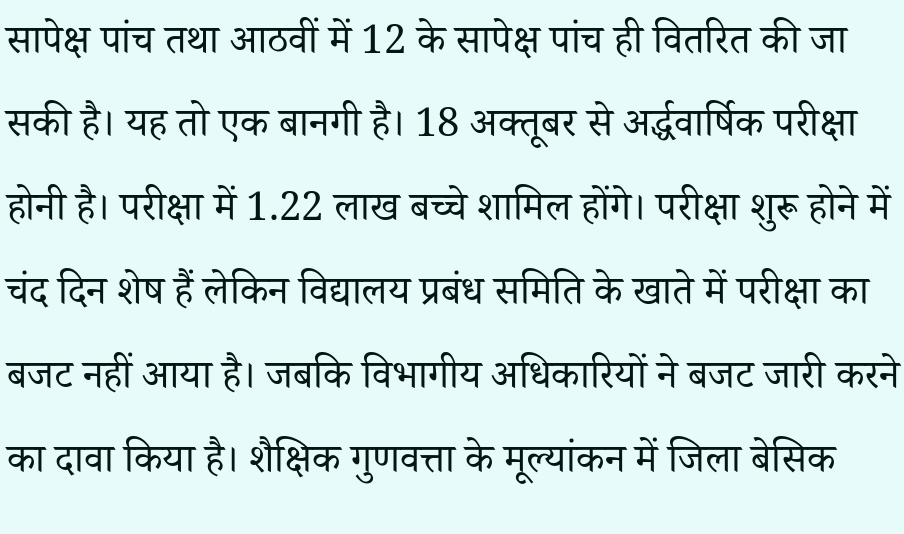सापेक्ष पांच तथा आठवीं में 12 के सापेक्ष पांच ही वितरित की जा सकी है। यह तो एक बानगी है। 18 अक्तूबर से अर्द्धवार्षिक परीक्षा होनी है। परीक्षा में 1.22 लाख बच्चे शामिल होंगे। परीक्षा शुरू होने में चंद दिन शेष हैं लेकिन विद्यालय प्रबंध समिति के खाते में परीक्षा का बजट नहीं आया है। जबकि विभागीय अधिकारियों ने बजट जारी करने का दावा किया है। शैक्षिक गुणवत्ता के मूल्यांकन में जिला बेसिक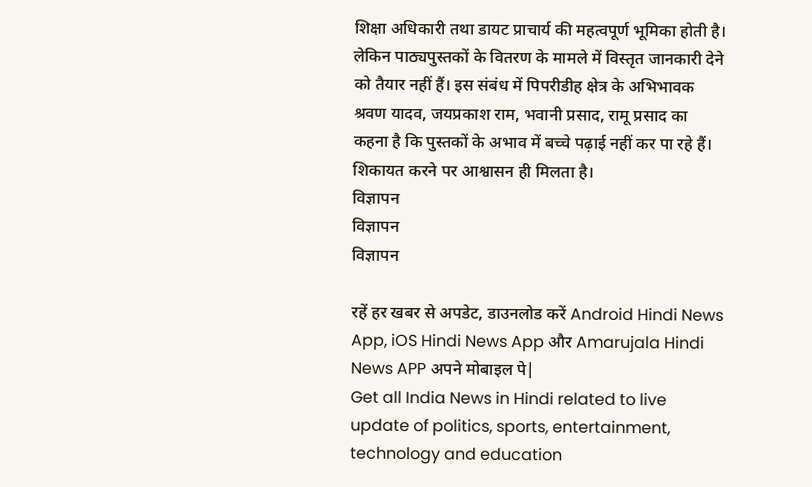शिक्षा अधिकारी तथा डायट प्राचार्य की महत्वपूर्ण भूमिका होती है। लेकिन पाठ्यपुस्तकों के वितरण के मामले में विस्तृत जानकारी देने को तैयार नहीं हैं। इस संबंध में पिपरीडीह क्षेत्र के अभिभावक श्रवण यादव, जयप्रकाश राम, भवानी प्रसाद, रामू प्रसाद का कहना है कि पुस्तकों के अभाव में बच्चे पढ़ाई नहीं कर पा रहे हैं। शिकायत करने पर आश्वासन ही मिलता है।
विज्ञापन
विज्ञापन
विज्ञापन

रहें हर खबर से अपडेट, डाउनलोड करें Android Hindi News App, iOS Hindi News App और Amarujala Hindi News APP अपने मोबाइल पे|
Get all India News in Hindi related to live update of politics, sports, entertainment, technology and education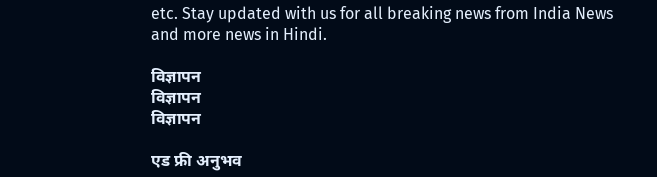etc. Stay updated with us for all breaking news from India News and more news in Hindi.

विज्ञापन
विज्ञापन
विज्ञापन

एड फ्री अनुभव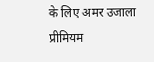के लिए अमर उजाला प्रीमियम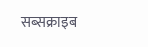सब्सक्राइब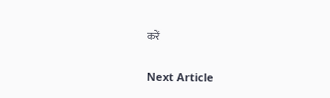करें

Next Article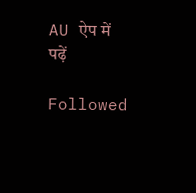AU ऐप में पढ़ें

Followed